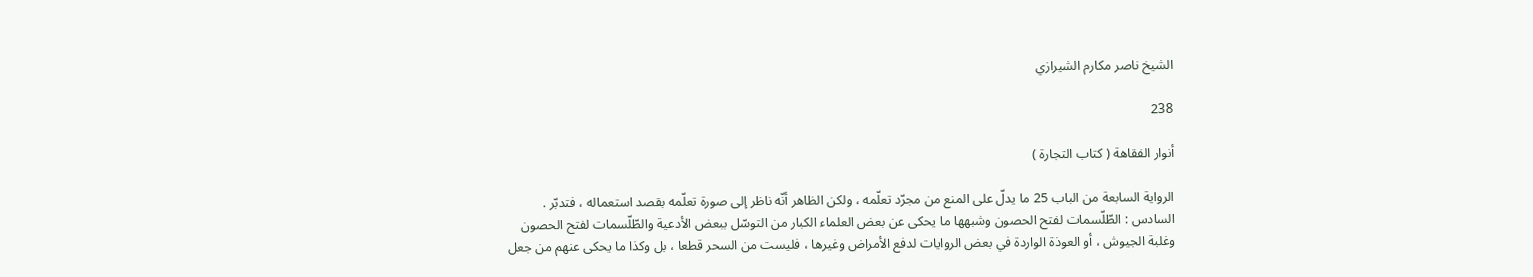الشيخ ناصر مكارم الشيرازي

238

أنوار الفقاهة ( كتاب التجارة )

الرواية السابعة من الباب 25 ما يدلّ على المنع من مجرّد تعلّمه ، ولكن الظاهر أنّه ناظر إلى صورة تعلّمه بقصد استعماله ، فتدبّر . السادس : الطّلّسمات لفتح الحصون وشبهها ما يحكى عن بعض العلماء الكبار من التوسّل ببعض الأدعية والطّلّسمات لفتح الحصون وغلبة الجيوش ، أو العوذة الواردة في بعض الروايات لدفع الأمراض وغيرها ، فليست من السحر قطعا ، بل وكذا ما يحكى عنهم من جعل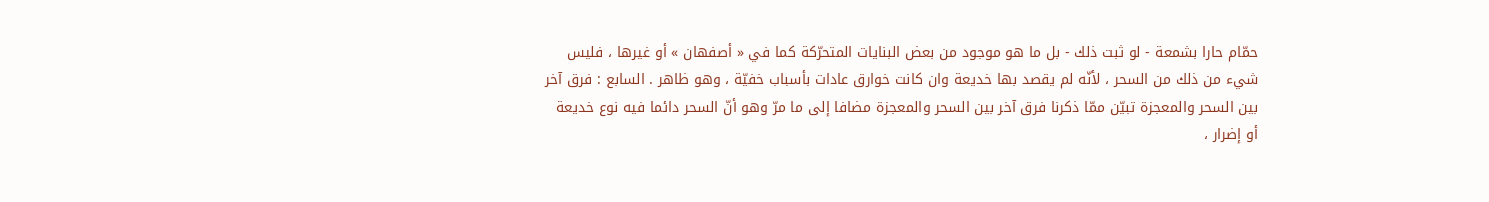حمّام حارا بشمعة - لو ثبت ذلك - بل ما هو موجود من بعض البنايات المتحرّكة كما في « أصفهان » أو غيرها ، فليس شيء من ذلك من السحر ، لأنّه لم يقصد بها خديعة وان كانت خوارق عادات بأسباب خفيّة ، وهو ظاهر . السابع : فرق آخر بين السحر والمعجزة تبيّن ممّا ذكرنا فرق آخر بين السحر والمعجزة مضافا إلى ما مرّ وهو أنّ السحر دائما فيه نوع خديعة أو إضرار ،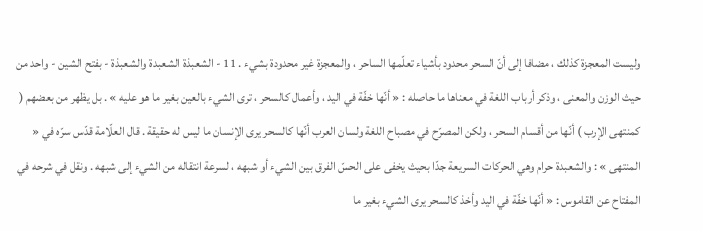وليست المعجزة كذلك ، مضافا إلى أنّ السحر محدود بأشياء تعلّمها الساحر ، والمعجزة غير محدودة بشيء . 11 - الشعبذة الشعبدة والشعبذة - بفتح الشين - واحد من حيث الوزن والمعنى ، وذكر أرباب اللغة في معناها ما حاصله : « أنّها خفّة في اليد ، وأعمال كالسحر ، ترى الشيء بالعين بغير ما هو عليه » . بل يظهر من بعضهم ( كمنتهى الإرب ) أنّها من أقسام السحر ، ولكن المصرّح في مصباح اللغة ولسان العرب أنّها كالسحر يرى الإنسان ما ليس له حقيقة . قال العلّامة قدّس سرّه في « المنتهى » : والشعبدة حرام وهي الحركات السريعة جدّا بحيث يخفى على الحسّ الفرق بين الشيء أو شبهه ، لسرعة انتقاله من الشيء إلى شبهه . ونقل في شرحه في المفتاح عن القاموس : « أنّها خفّة في اليد وأخذ كالسحر يرى الشيء بغير ما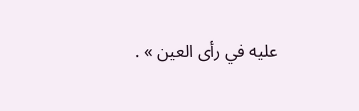عليه في رأى العين » .